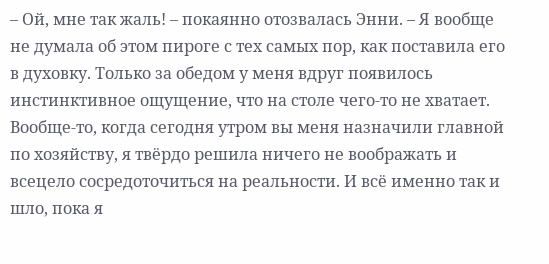– Ой, мне так жаль! – покаянно отозвалась Энни. – Я вообще не думала об этом пироге с тех самых пор, как поставила его в духовку. Только за обедом у меня вдруг появилось инстинктивное ощущение, что на столе чего-то не хватает. Вообще-то, когда сегодня утром вы меня назначили главной по хозяйству, я твёрдо решила ничего не воображать и всецело сосредоточиться на реальности. И всё именно так и шло, пока я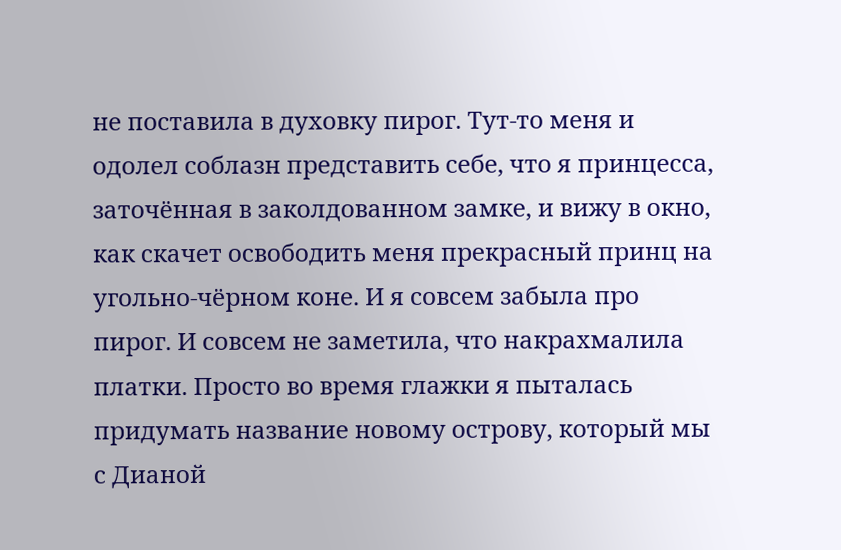не поставила в духовку пирог. Тут-то меня и одолел соблазн представить себе, что я принцесса, заточённая в заколдованном замке, и вижу в окно, как скачет освободить меня прекрасный принц на угольно-чёрном коне. И я совсем забыла про пирог. И совсем не заметила, что накрахмалила платки. Просто во время глажки я пыталась придумать название новому острову, который мы с Дианой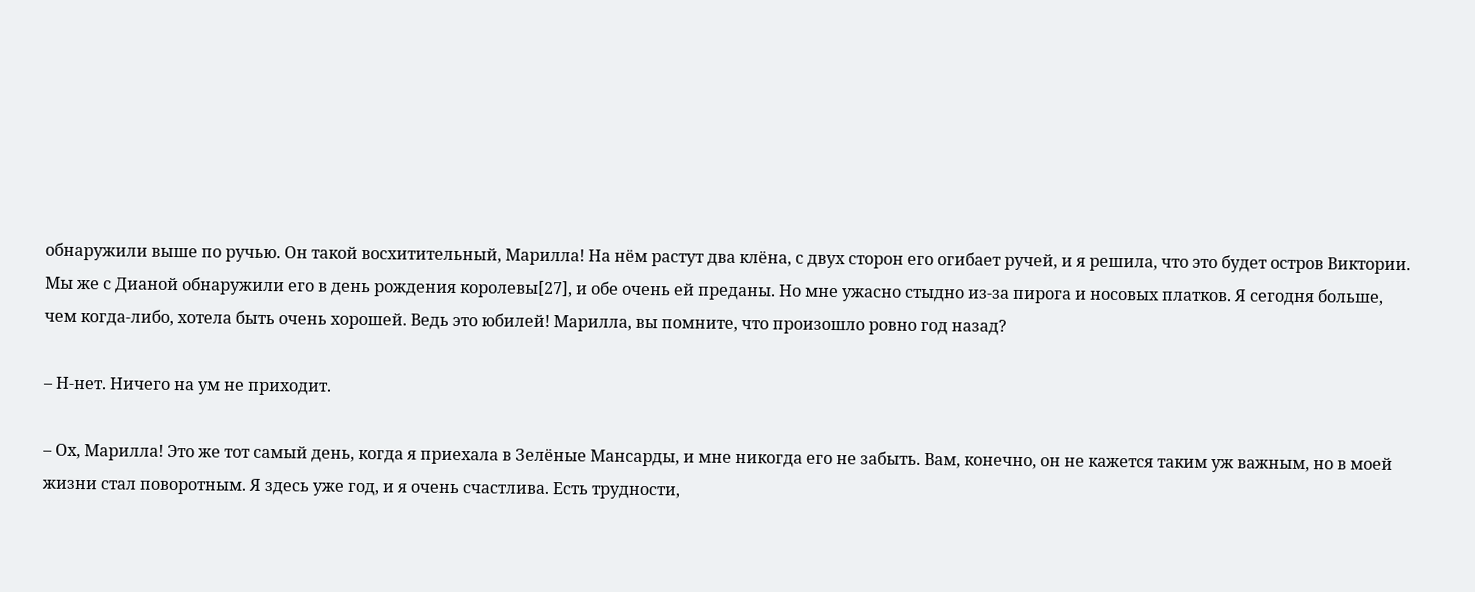обнаружили выше по ручью. Он такой восхитительный, Марилла! На нём растут два клёна, с двух сторон его огибает ручей, и я решила, что это будет остров Виктории. Мы же с Дианой обнаружили его в день рождения королевы[27], и обе очень ей преданы. Но мне ужасно стыдно из-за пирога и носовых платков. Я сегодня больше, чем когда-либо, хотела быть очень хорошей. Ведь это юбилей! Марилла, вы помните, что произошло ровно год назад?

– Н-нет. Ничего на ум не приходит.

– Ох, Марилла! Это же тот самый день, когда я приехала в Зелёные Мансарды, и мне никогда его не забыть. Вам, конечно, он не кажется таким уж важным, но в моей жизни стал поворотным. Я здесь уже год, и я очень счастлива. Есть трудности,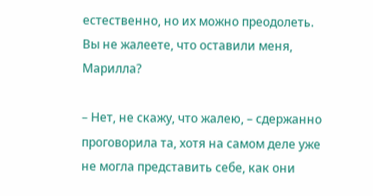естественно, но их можно преодолеть. Вы не жалеете, что оставили меня, Марилла?

– Нет, не скажу, что жалею, – сдержанно проговорила та, хотя на самом деле уже не могла представить себе, как они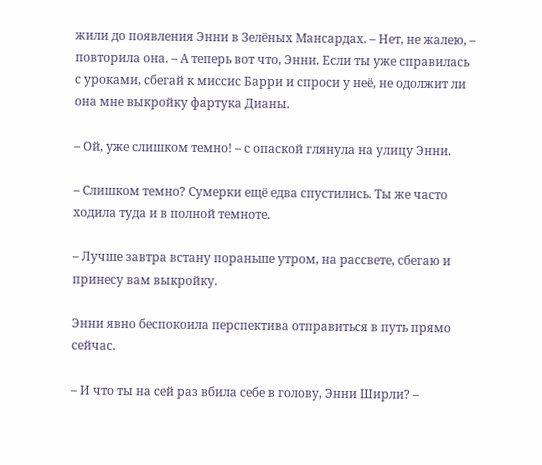жили до появления Энни в Зелёных Мансардах. – Нет, не жалею, – повторила она. – А теперь вот что, Энни. Если ты уже справилась с уроками, сбегай к миссис Барри и спроси у неё, не одолжит ли она мне выкройку фартука Дианы.

– Ой, уже слишком темно! – с опаской глянула на улицу Энни.

– Слишком темно? Сумерки ещё едва спустились. Ты же часто ходила туда и в полной темноте.

– Лучше завтра встану пораньше утром, на рассвете, сбегаю и принесу вам выкройку.

Энни явно беспокоила перспектива отправиться в путь прямо сейчас.

– И что ты на сей раз вбила себе в голову, Энни Ширли? –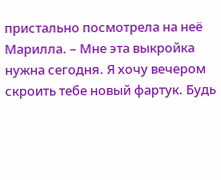пристально посмотрела на неё Марилла. – Мне эта выкройка нужна сегодня. Я хочу вечером скроить тебе новый фартук. Будь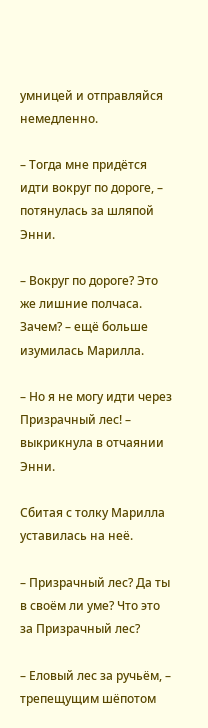умницей и отправляйся немедленно.

– Тогда мне придётся идти вокруг по дороге, – потянулась за шляпой Энни.

– Вокруг по дороге? Это же лишние полчаса. Зачем? – ещё больше изумилась Марилла.

– Но я не могу идти через Призрачный лес! – выкрикнула в отчаянии Энни.

Сбитая с толку Марилла уставилась на неё.

– Призрачный лес? Да ты в своём ли уме? Что это за Призрачный лес?

– Еловый лес за ручьём, – трепещущим шёпотом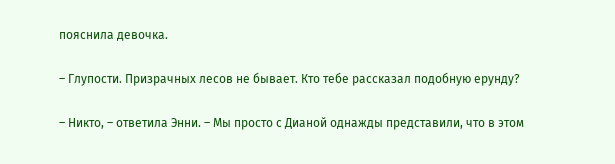пояснила девочка.

– Глупости. Призрачных лесов не бывает. Кто тебе рассказал подобную ерунду?

– Никто, – ответила Энни. – Мы просто с Дианой однажды представили, что в этом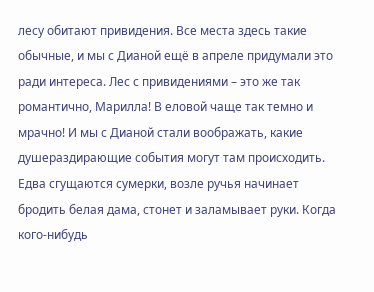лесу обитают привидения. Все места здесь такие обычные, и мы с Дианой ещё в апреле придумали это ради интереса. Лес с привидениями – это же так романтично, Марилла! В еловой чаще так темно и мрачно! И мы с Дианой стали воображать, какие душераздирающие события могут там происходить. Едва сгущаются сумерки, возле ручья начинает бродить белая дама, стонет и заламывает руки. Когда кого-нибудь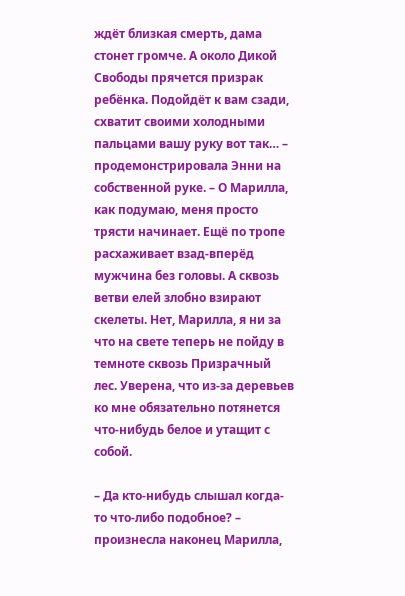ждёт близкая смерть, дама стонет громче. А около Дикой Свободы прячется призрак ребёнка. Подойдёт к вам сзади, схватит своими холодными пальцами вашу руку вот так… – продемонстрировала Энни на собственной руке. – О Марилла, как подумаю, меня просто трясти начинает. Ещё по тропе расхаживает взад-вперёд мужчина без головы. А сквозь ветви елей злобно взирают скелеты. Нет, Марилла, я ни за что на свете теперь не пойду в темноте сквозь Призрачный лес. Уверена, что из-за деревьев ко мне обязательно потянется что-нибудь белое и утащит с собой.

– Да кто-нибудь слышал когда-то что-либо подобное? – произнесла наконец Марилла,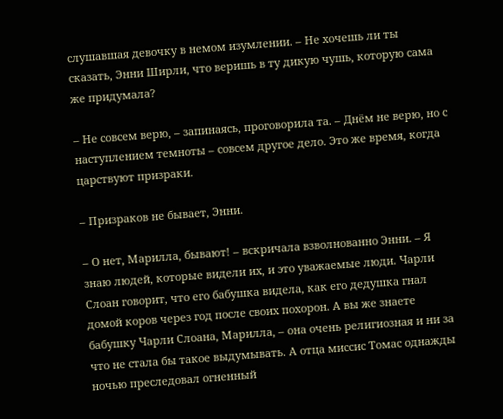слушавшая девочку в немом изумлении. – Не хочешь ли ты сказать, Энни Ширли, что веришь в ту дикую чушь, которую сама же придумала?

– Не совсем верю, – запинаясь, проговорила та. – Днём не верю, но с наступлением темноты – совсем другое дело. Это же время, когда царствуют призраки.

– Призраков не бывает, Энни.

– О нет, Марилла, бывают! – вскричала взволнованно Энни. – Я знаю людей, которые видели их, и это уважаемые люди. Чарли Слоан говорит, что его бабушка видела, как его дедушка гнал домой коров через год после своих похорон. А вы же знаете бабушку Чарли Слоана, Марилла, – она очень религиозная и ни за что не стала бы такое выдумывать. А отца миссис Томас однажды ночью преследовал огненный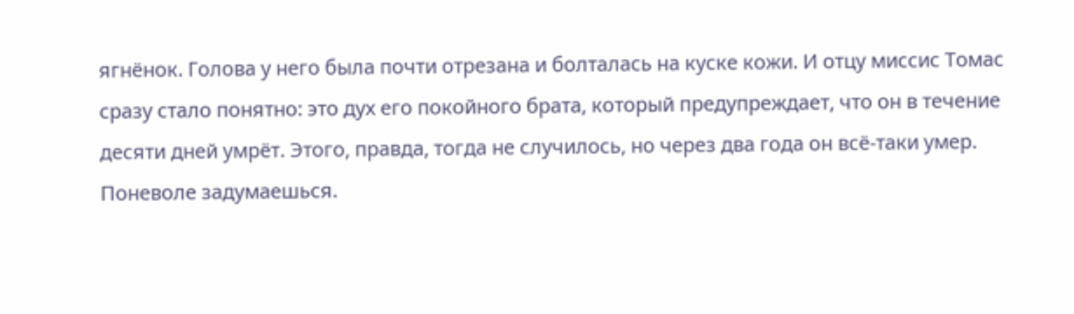ягнёнок. Голова у него была почти отрезана и болталась на куске кожи. И отцу миссис Томас сразу стало понятно: это дух его покойного брата, который предупреждает, что он в течение десяти дней умрёт. Этого, правда, тогда не случилось, но через два года он всё-таки умер. Поневоле задумаешься.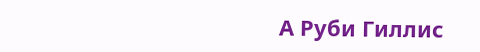А Руби Гиллис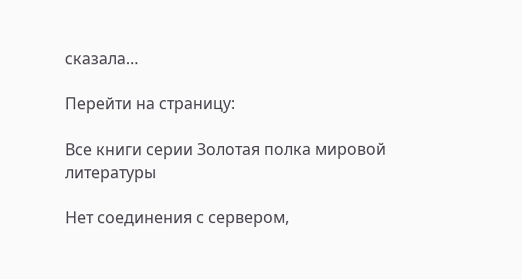сказала…

Перейти на страницу:

Все книги серии Золотая полка мировой литературы

Нет соединения с сервером,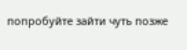попробуйте зайти чуть позже